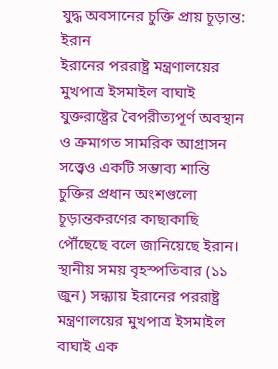যুদ্ধ অবসানের চুক্তি প্রায় চূড়ান্ত: ইরান
ইরানের পররাষ্ট্র মন্ত্রণালয়ের মুখপাত্র ইসমাইল বাঘাই
যুক্তরাষ্ট্রের বৈপরীত্যপূর্ণ অবস্থান ও ক্রমাগত সামরিক আগ্রাসন সত্ত্বেও একটি সম্ভাব্য শান্তি চুক্তির প্রধান অংশগুলো চূড়ান্তকরণের কাছাকাছি পৌঁছেছে বলে জানিয়েছে ইরান।
স্থানীয় সময় বৃহস্পতিবার (১১ জুন) সন্ধ্যায় ইরানের পররাষ্ট্র মন্ত্রণালয়ের মুখপাত্র ইসমাইল বাঘাই এক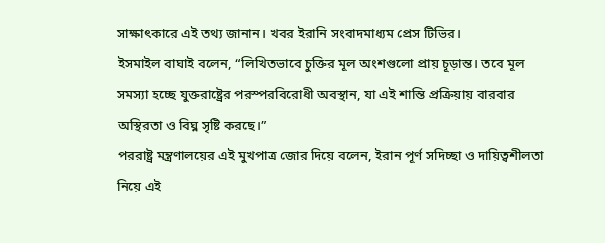সাক্ষাৎকারে এই তথ্য জানান। খবর ইরানি সংবাদমাধ্যম প্রেস টিভির।
ইসমাইল বাঘাই বলেন, “লিখিতভাবে চুক্তির মূল অংশগুলো প্রায় চূড়ান্ত। তবে মূল সমস্যা হচ্ছে যুক্তরাষ্ট্রের পরস্পরবিরোধী অবস্থান, যা এই শান্তি প্রক্রিয়ায় বারবার অস্থিরতা ও বিঘ্ন সৃষ্টি করছে।”
পররাষ্ট্র মন্ত্রণালয়ের এই মুখপাত্র জোর দিয়ে বলেন, ইরান পূর্ণ সদিচ্ছা ও দায়িত্বশীলতা নিয়ে এই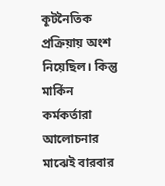কূটনৈতিক প্রক্রিয়ায় অংশ নিয়েছিল। কিন্তু মার্কিন কর্মকর্তারা আলোচনার মাঝেই বারবার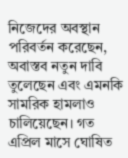নিজেদের অবস্থান পরিবর্তন করেছেন, অবাস্তব নতুন দাবি তুলেছেন এবং এমনকি সামরিক হামলাও চালিয়েছেন। গত এপ্রিল মাসে ঘোষিত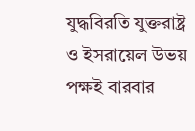যুদ্ধবিরতি যুক্তরাষ্ট্র ও ইসরায়েল উভয় পক্ষই বারবার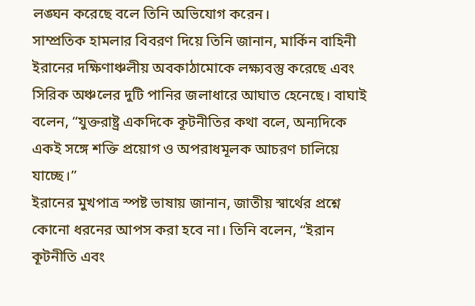লঙ্ঘন করেছে বলে তিনি অভিযোগ করেন।
সাম্প্রতিক হামলার বিবরণ দিয়ে তিনি জানান, মার্কিন বাহিনী ইরানের দক্ষিণাঞ্চলীয় অবকাঠামোকে লক্ষ্যবস্তু করেছে এবং সিরিক অঞ্চলের দুটি পানির জলাধারে আঘাত হেনেছে। বাঘাই বলেন, “যুক্তরাষ্ট্র একদিকে কূটনীতির কথা বলে, অন্যদিকে একই সঙ্গে শক্তি প্রয়োগ ও অপরাধমূলক আচরণ চালিয়ে যাচ্ছে।”
ইরানের মুখপাত্র স্পষ্ট ভাষায় জানান, জাতীয় স্বার্থের প্রশ্নে কোনো ধরনের আপস করা হবে না। তিনি বলেন, “ইরান কূটনীতি এবং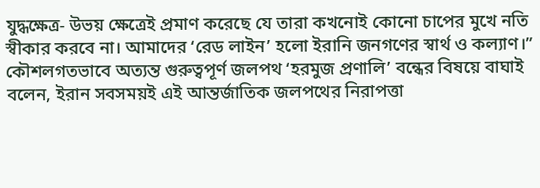যুদ্ধক্ষেত্র- উভয় ক্ষেত্রেই প্রমাণ করেছে যে তারা কখনোই কোনো চাপের মুখে নতি স্বীকার করবে না। আমাদের ‘রেড লাইন’ হলো ইরানি জনগণের স্বার্থ ও কল্যাণ।”
কৌশলগতভাবে অত্যন্ত গুরুত্বপূর্ণ জলপথ ‘হরমুজ প্রণালি’ বন্ধের বিষয়ে বাঘাই বলেন, ইরান সবসময়ই এই আন্তর্জাতিক জলপথের নিরাপত্তা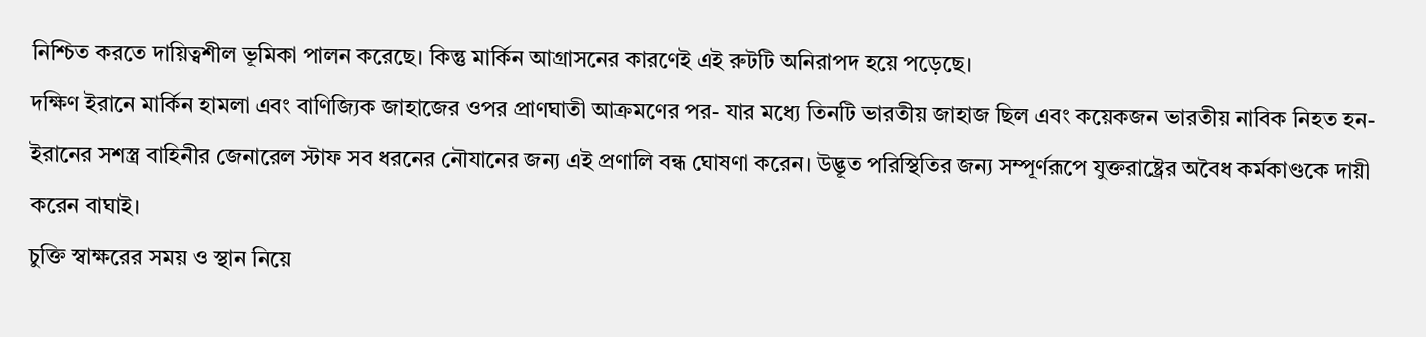নিশ্চিত করতে দায়িত্বশীল ভূমিকা পালন করেছে। কিন্তু মার্কিন আগ্রাসনের কারণেই এই রুটটি অনিরাপদ হয়ে পড়েছে।
দক্ষিণ ইরানে মার্কিন হামলা এবং বাণিজ্যিক জাহাজের ওপর প্রাণঘাতী আক্রমণের পর- যার মধ্যে তিনটি ভারতীয় জাহাজ ছিল এবং কয়েকজন ভারতীয় নাবিক নিহত হন- ইরানের সশস্ত্র বাহিনীর জেনারেল স্টাফ সব ধরনের নৌযানের জন্য এই প্রণালি বন্ধ ঘোষণা করেন। উদ্ভূত পরিস্থিতির জন্য সম্পূর্ণরূপে যুক্তরাষ্ট্রের অবৈধ কর্মকাণ্ডকে দায়ী করেন বাঘাই।
চুক্তি স্বাক্ষরের সময় ও স্থান নিয়ে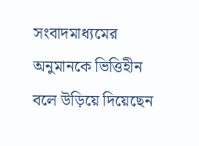সংবাদমাধ্যমের অনুমানকে ভিত্তিহীন বলে উড়িয়ে দিয়েছেন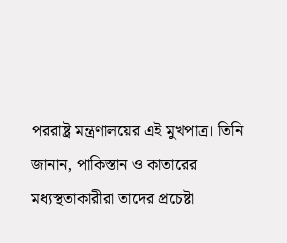পররাষ্ট্র মন্ত্রণালয়ের এই মুখপাত্র। তিনি জানান, পাকিস্তান ও কাতারের মধ্যস্থতাকারীরা তাদের প্রচেষ্টা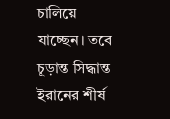চালিয়ে যাচ্ছেন। তবে চূড়ান্ত সিদ্ধান্ত ইরানের শীর্ষ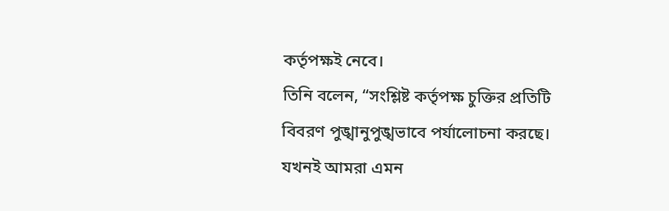কর্তৃপক্ষই নেবে।
তিনি বলেন, “সংশ্লিষ্ট কর্তৃপক্ষ চুক্তির প্রতিটি বিবরণ পুঙ্খানুপুঙ্খভাবে পর্যালোচনা করছে। যখনই আমরা এমন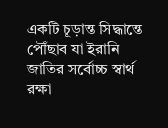একটি চূড়ান্ত সিদ্ধান্তে পৌঁছাব যা ইরানি জাতির সর্বোচ্চ স্বার্থ রক্ষা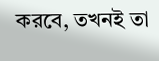করবে, তখনই তা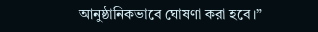আনুষ্ঠানিকভাবে ঘোষণা করা হবে।”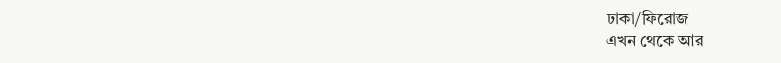ঢাকা/ফিরোজ
এখন থেকে আর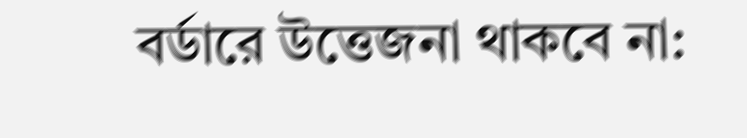বর্ডারে উত্তেজনা থাকবে না: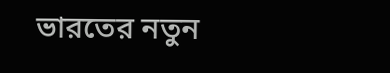ভারতের নতুন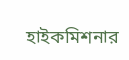হাইকমিশনার